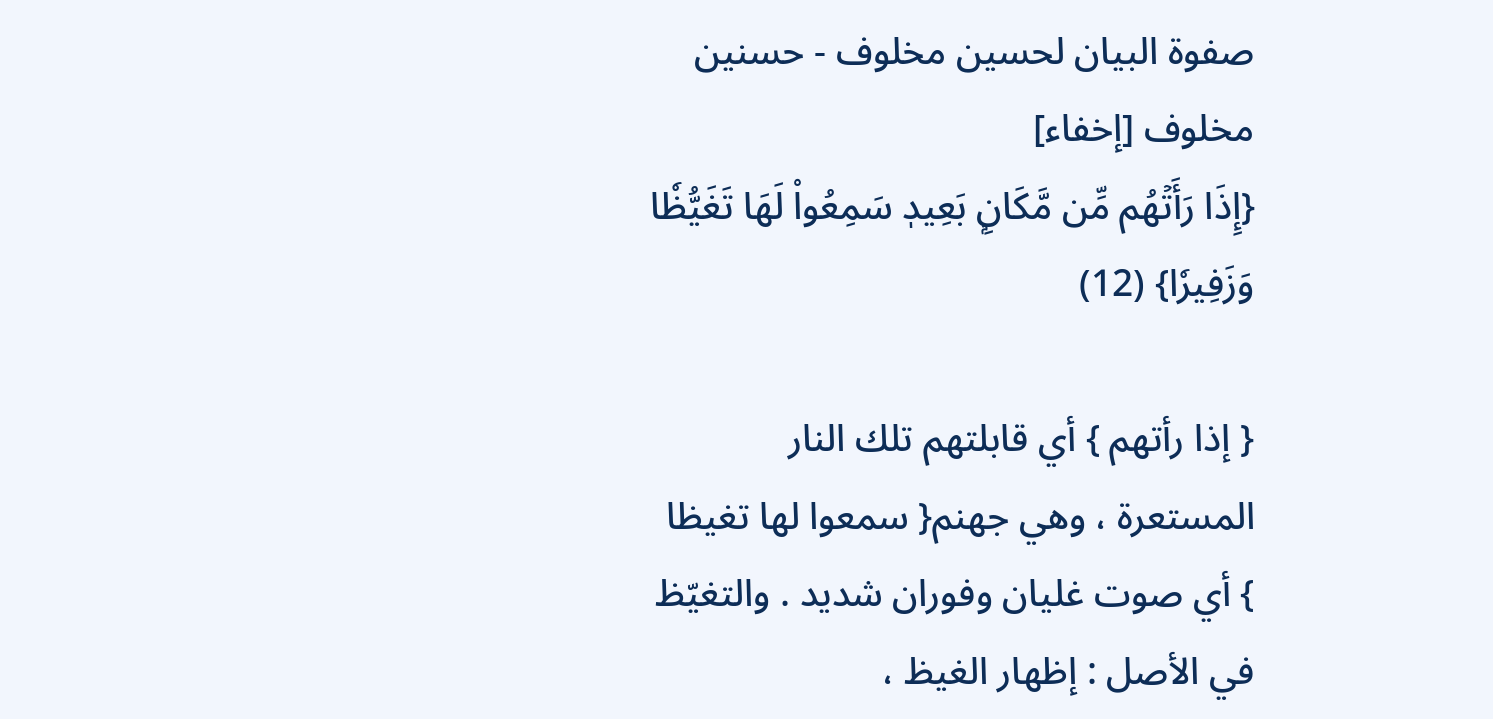صفوة البيان لحسين مخلوف - حسنين مخلوف [إخفاء]
{إِذَا رَأَتۡهُم مِّن مَّكَانِۭ بَعِيدٖ سَمِعُواْ لَهَا تَغَيُّظٗا وَزَفِيرٗا} (12)

{ إذا رأتهم } أي قابلتهم تلك النار المستعرة ، وهي جهنم{ سمعوا لها تغيظا } أي صوت غليان وفوران شديد . والتغيّظ في الأصل : إظهار الغيظ ،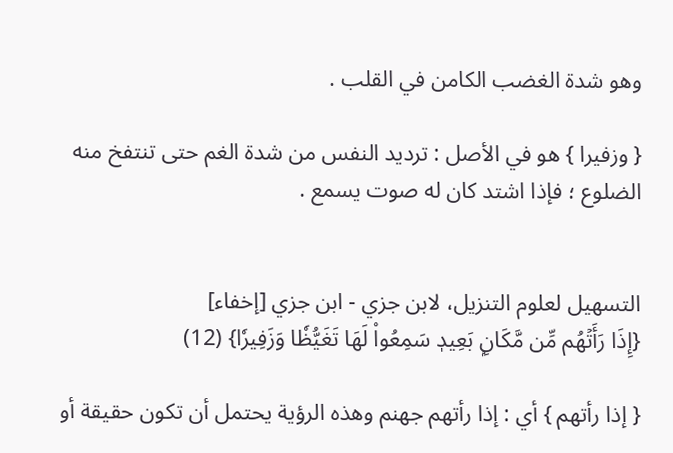وهو شدة الغضب الكامن في القلب .

{ وزفيرا } هو في الأصل : ترديد النفس من شدة الغم حتى تنتفخ منه الضلوع ؛ فإذا اشتد كان له صوت يسمع .


التسهيل لعلوم التنزيل، لابن جزي - ابن جزي [إخفاء]
{إِذَا رَأَتۡهُم مِّن مَّكَانِۭ بَعِيدٖ سَمِعُواْ لَهَا تَغَيُّظٗا وَزَفِيرٗا} (12)

{ إذا رأتهم } أي : إذا رأتهم جهنم وهذه الرؤية يحتمل أن تكون حقيقة أو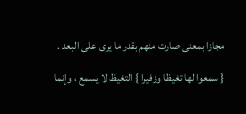مجازا بمعنى صارت منهم بقدر ما يرى على البعد .

{ سمعوا لها تغيظا وزفيرا } التغيظ لا يسمع ، وإنما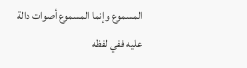المسموع وإنما المسموع أصوات دالة عليه ففي لفظه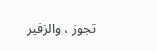تجوز ، والزفير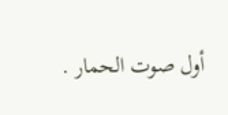أول صوت الحمار .